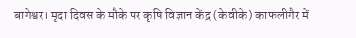बागेश्वर। मृदा दिवस के मौके पर कृषि विज्ञान केंद्र (केवीके) काफलीगैर में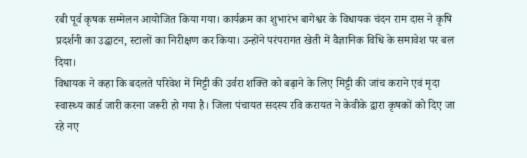रबी पूर्व कृषक सम्मेलन आयोजित किया गया। कार्यक्रम का शुभारंभ बागेश्वर के विधायक चंदन राम दास ने कृषि प्रदर्शनी का उद्घाटन, स्टालों का निरीक्षण कर किया। उन्होंने परंपरागत खेती में वैज्ञानिक विधि के समावेश पर बल दिया।
विधायक ने कहा कि बदलते परिवेश में मिट्टी की उर्वरा शक्ति को बढ़ाने के लिए मिट्टी की जांच कराने एवं मृदा स्वास्थ्य कार्ड जारी करना जरूरी हो गया है। जिला पंचायत सदस्य रवि करायत ने केवीके द्वारा कृषकों को दिए जा रहे नए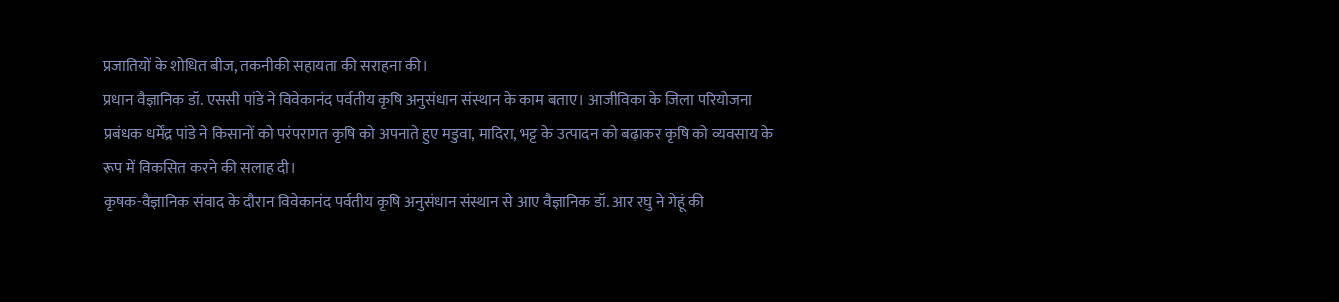प्रजातियों के शोधित बीज, तकनीकी सहायता की सराहना की।
प्रधान वैज्ञानिक डॉ. एससी पांडे ने विवेकानंद पर्वतीय कृषि अनुसंधान संस्थान के काम बताए। आजीविका के जिला परियोजना प्रबंधक धर्मेंद्र पांडे ने किसानों को परंपरागत कृषि को अपनाते हुए मडुवा, मादिरा, भट्ट के उत्पादन को बढ़ाकर कृषि को व्यवसाय के रूप में विकसित करने की सलाह दी।
कृषक-वैज्ञानिक संवाद के दौरान विवेकानंद पर्वतीय कृषि अनुसंधान संस्थान से आए वैज्ञानिक डॉ. आर रघु ने गेहूं की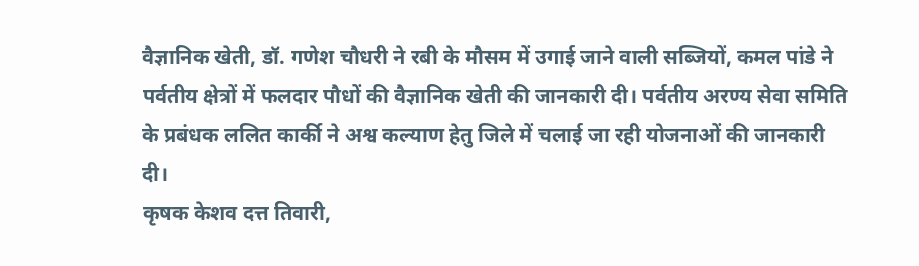वैज्ञानिक खेती, डॉ. गणेश चौधरी ने रबी के मौसम में उगाई जाने वाली सब्जियों, कमल पांडे ने पर्वतीय क्षेत्रों में फलदार पौधों की वैज्ञानिक खेती की जानकारी दी। पर्वतीय अरण्य सेवा समिति के प्रबंधक ललित कार्की ने अश्व कल्याण हेतु जिले में चलाई जा रही योजनाओं की जानकारी दी।
कृषक केशव दत्त तिवारी,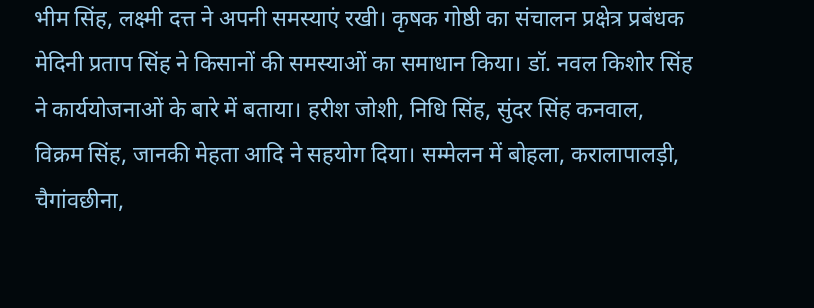भीम सिंह, लक्ष्मी दत्त ने अपनी समस्याएं रखी। कृषक गोष्ठी का संचालन प्रक्षेत्र प्रबंधक मेदिनी प्रताप सिंह ने किसानों की समस्याओं का समाधान किया। डॉ. नवल किशोर सिंह ने कार्ययोजनाओं के बारे में बताया। हरीश जोशी, निधि सिंह, सुंदर सिंह कनवाल, विक्रम सिंह, जानकी मेहता आदि ने सहयोग दिया। सम्मेलन में बोहला, करालापालड़ी, चैगांवछीना,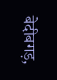बेदीबगड़,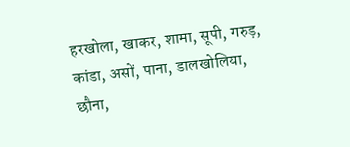हरखोला, खाकर, शामा, सूपी, गरुड़, कांडा, असों, पाना, डालखोलिया, छौना,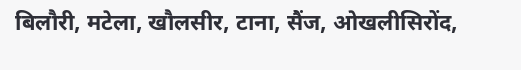बिलौरी, मटेला, खौलसीर, टाना, सैंज, ओखलीसिरोंद,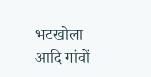भटखोला आदि गांवों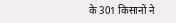के 301 किसानों ने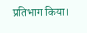प्रतिभाग किया।